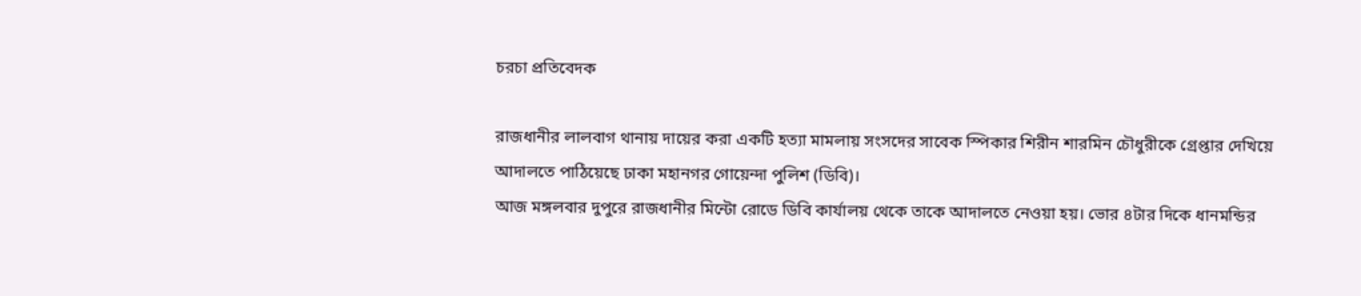চরচা প্রতিবেদক

রাজধানীর লালবাগ থানায় দায়ের করা একটি হত্যা মামলায় সংসদের সাবেক স্পিকার শিরীন শারমিন চৌধুরীকে গ্রেপ্তার দেখিয়ে আদালতে পাঠিয়েছে ঢাকা মহানগর গোয়েন্দা পুলিশ (ডিবি)।
আজ মঙ্গলবার দুপুরে রাজধানীর মিন্টো রোডে ডিবি কার্যালয় থেকে তাকে আদালতে নেওয়া হয়। ভোর ৪টার দিকে ধানমন্ডির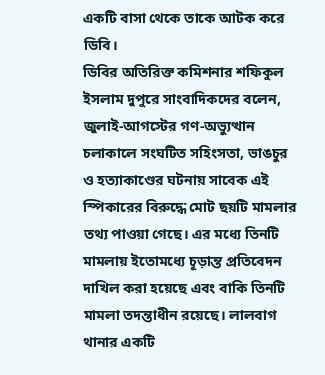একটি বাসা থেকে তাকে আটক করে ডিবি।
ডিবির অতিরিক্ত কমিশনার শফিকুল ইসলাম দুপুরে সাংবাদিকদের বলেন, জুলাই-আগস্টের গণ-অভ্যুত্থান চলাকালে সংঘটিত সহিংসতা, ভাঙচুর ও হত্যাকাণ্ডের ঘটনায় সাবেক এই স্পিকারের বিরুদ্ধে মোট ছয়টি মামলার তথ্য পাওয়া গেছে। এর মধ্যে তিনটি মামলায় ইতোমধ্যে চূড়ান্ত প্রতিবেদন দাখিল করা হয়েছে এবং বাকি তিনটি মামলা তদন্তাধীন রয়েছে। লালবাগ থানার একটি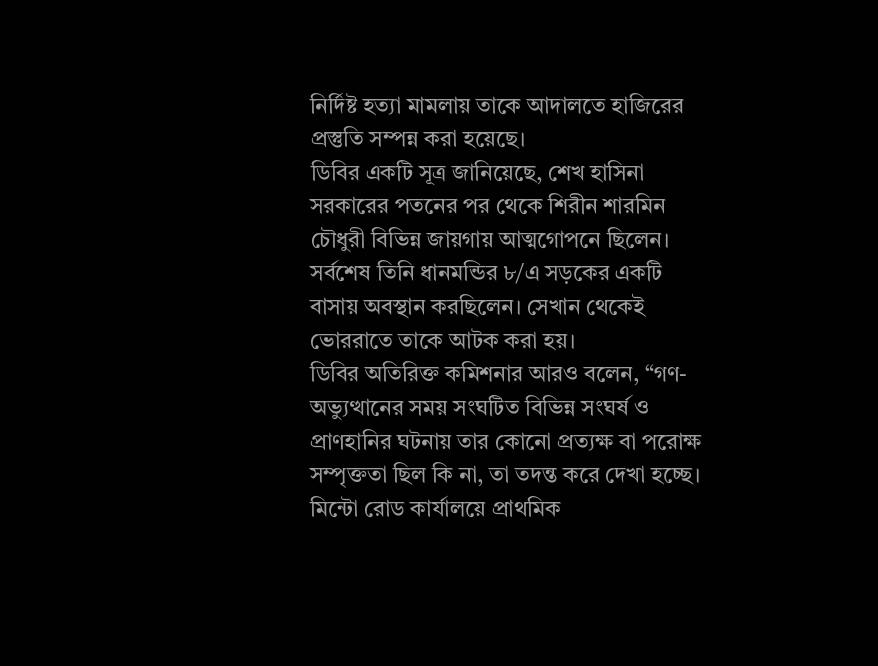নির্দিষ্ট হত্যা মামলায় তাকে আদালতে হাজিরের প্রস্তুতি সম্পন্ন করা হয়েছে।
ডিবির একটি সূত্র জানিয়েছে, শেখ হাসিনা সরকারের পতনের পর থেকে শিরীন শারমিন চৌধুরী বিভিন্ন জায়গায় আত্মগোপনে ছিলেন। সর্বশেষ তিনি ধানমন্ডির ৮/এ সড়কের একটি বাসায় অবস্থান করছিলেন। সেখান থেকেই ভোররাতে তাকে আটক করা হয়।
ডিবির অতিরিক্ত কমিশনার আরও বলেন, “গণ-অভ্যুত্থানের সময় সংঘটিত বিভিন্ন সংঘর্ষ ও প্রাণহানির ঘটনায় তার কোনো প্রত্যক্ষ বা পরোক্ষ সম্পৃক্ততা ছিল কি না, তা তদন্ত করে দেখা হচ্ছে। মিন্টো রোড কার্যালয়ে প্রাথমিক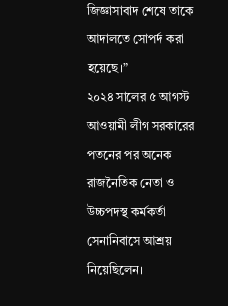জিজ্ঞাসাবাদ শেষে তাকে আদালতে সোপর্দ করা হয়েছে।”
২০২৪ সালের ৫ আগস্ট আওয়ামী লীগ সরকারের পতনের পর অনেক রাজনৈতিক নেতা ও উচ্চপদস্থ কর্মকর্তা সেনানিবাসে আশ্রয় নিয়েছিলেন।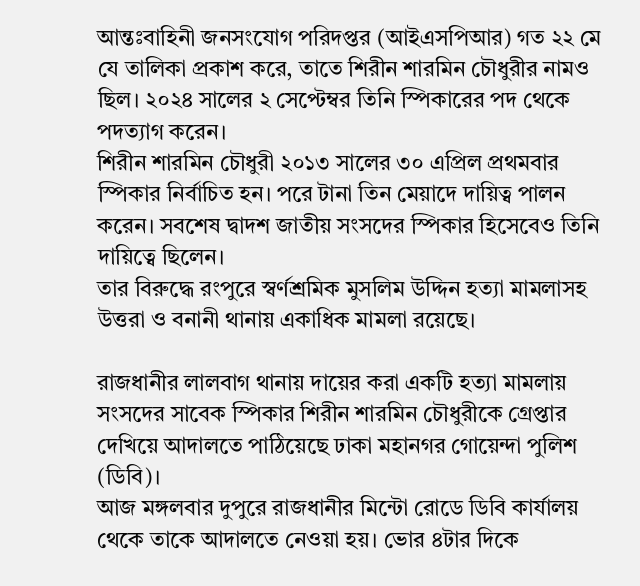আন্তঃবাহিনী জনসংযোগ পরিদপ্তর (আইএসপিআর) গত ২২ মে যে তালিকা প্রকাশ করে, তাতে শিরীন শারমিন চৌধুরীর নামও ছিল। ২০২৪ সালের ২ সেপ্টেম্বর তিনি স্পিকারের পদ থেকে পদত্যাগ করেন।
শিরীন শারমিন চৌধুরী ২০১৩ সালের ৩০ এপ্রিল প্রথমবার স্পিকার নির্বাচিত হন। পরে টানা তিন মেয়াদে দায়িত্ব পালন করেন। সবশেষ দ্বাদশ জাতীয় সংসদের স্পিকার হিসেবেও তিনি দায়িত্বে ছিলেন।
তার বিরুদ্ধে রংপুরে স্বর্ণশ্রমিক মুসলিম উদ্দিন হত্যা মামলাসহ উত্তরা ও বনানী থানায় একাধিক মামলা রয়েছে।

রাজধানীর লালবাগ থানায় দায়ের করা একটি হত্যা মামলায় সংসদের সাবেক স্পিকার শিরীন শারমিন চৌধুরীকে গ্রেপ্তার দেখিয়ে আদালতে পাঠিয়েছে ঢাকা মহানগর গোয়েন্দা পুলিশ (ডিবি)।
আজ মঙ্গলবার দুপুরে রাজধানীর মিন্টো রোডে ডিবি কার্যালয় থেকে তাকে আদালতে নেওয়া হয়। ভোর ৪টার দিকে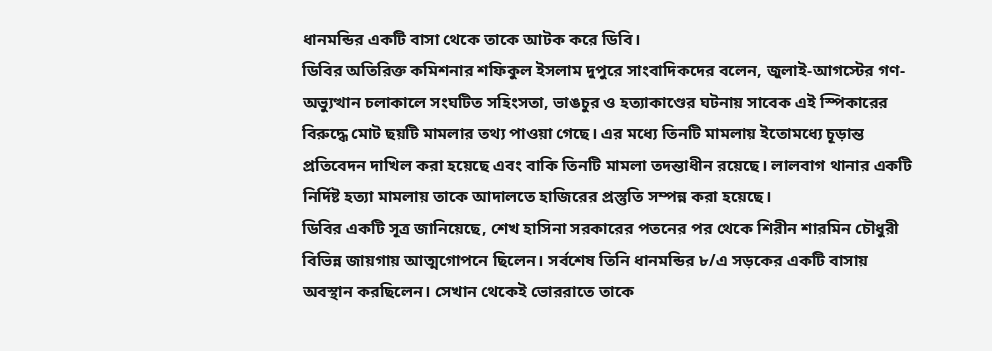ধানমন্ডির একটি বাসা থেকে তাকে আটক করে ডিবি।
ডিবির অতিরিক্ত কমিশনার শফিকুল ইসলাম দুপুরে সাংবাদিকদের বলেন, জুলাই-আগস্টের গণ-অভ্যুত্থান চলাকালে সংঘটিত সহিংসতা, ভাঙচুর ও হত্যাকাণ্ডের ঘটনায় সাবেক এই স্পিকারের বিরুদ্ধে মোট ছয়টি মামলার তথ্য পাওয়া গেছে। এর মধ্যে তিনটি মামলায় ইতোমধ্যে চূড়ান্ত প্রতিবেদন দাখিল করা হয়েছে এবং বাকি তিনটি মামলা তদন্তাধীন রয়েছে। লালবাগ থানার একটি নির্দিষ্ট হত্যা মামলায় তাকে আদালতে হাজিরের প্রস্তুতি সম্পন্ন করা হয়েছে।
ডিবির একটি সূত্র জানিয়েছে, শেখ হাসিনা সরকারের পতনের পর থেকে শিরীন শারমিন চৌধুরী বিভিন্ন জায়গায় আত্মগোপনে ছিলেন। সর্বশেষ তিনি ধানমন্ডির ৮/এ সড়কের একটি বাসায় অবস্থান করছিলেন। সেখান থেকেই ভোররাতে তাকে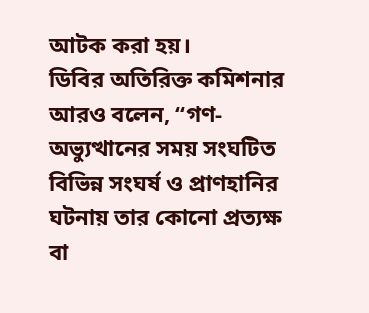আটক করা হয়।
ডিবির অতিরিক্ত কমিশনার আরও বলেন, “গণ-অভ্যুত্থানের সময় সংঘটিত বিভিন্ন সংঘর্ষ ও প্রাণহানির ঘটনায় তার কোনো প্রত্যক্ষ বা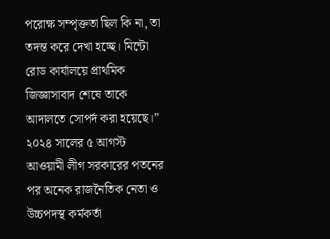পরোক্ষ সম্পৃক্ততা ছিল কি না, তা তদন্ত করে দেখা হচ্ছে। মিন্টো রোড কার্যালয়ে প্রাথমিক জিজ্ঞাসাবাদ শেষে তাকে আদালতে সোপর্দ করা হয়েছে।”
২০২৪ সালের ৫ আগস্ট আওয়ামী লীগ সরকারের পতনের পর অনেক রাজনৈতিক নেতা ও উচ্চপদস্থ কর্মকর্তা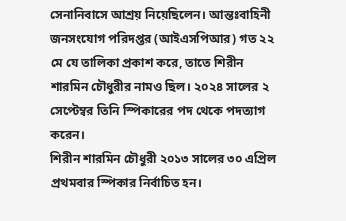সেনানিবাসে আশ্রয় নিয়েছিলেন। আন্তঃবাহিনী জনসংযোগ পরিদপ্তর (আইএসপিআর) গত ২২ মে যে তালিকা প্রকাশ করে, তাতে শিরীন শারমিন চৌধুরীর নামও ছিল। ২০২৪ সালের ২ সেপ্টেম্বর তিনি স্পিকারের পদ থেকে পদত্যাগ করেন।
শিরীন শারমিন চৌধুরী ২০১৩ সালের ৩০ এপ্রিল প্রথমবার স্পিকার নির্বাচিত হন।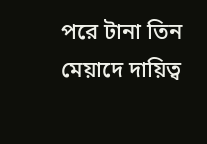পরে টানা তিন মেয়াদে দায়িত্ব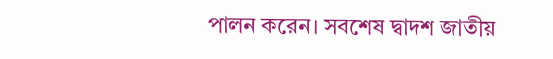পালন করেন। সবশেষ দ্বাদশ জাতীয়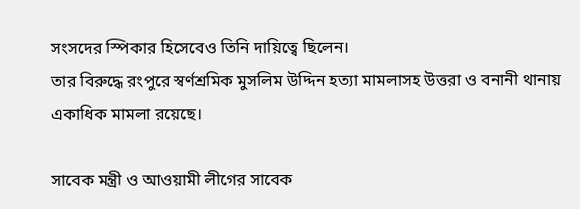সংসদের স্পিকার হিসেবেও তিনি দায়িত্বে ছিলেন।
তার বিরুদ্ধে রংপুরে স্বর্ণশ্রমিক মুসলিম উদ্দিন হত্যা মামলাসহ উত্তরা ও বনানী থানায় একাধিক মামলা রয়েছে।

সাবেক মন্ত্রী ও আওয়ামী লীগের সাবেক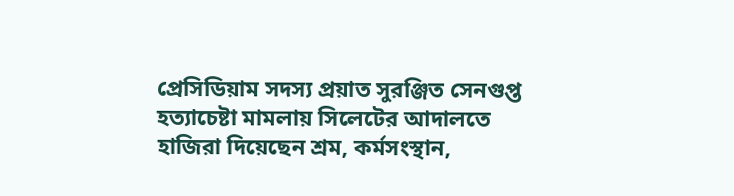প্রেসিডিয়াম সদস্য প্রয়াত সুরঞ্জিত সেনগুপ্ত হত্যাচেষ্টা মামলায় সিলেটের আদালতে হাজিরা দিয়েছেন শ্রম, কর্মসংস্থান,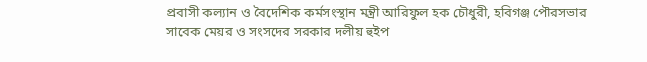প্রবাসী কল্যান ও বৈদেশিক কর্মসংস্থান মন্ত্রী আরিফুল হক চৌধুরী, হবিগঞ্জ পৌরসভার সাবেক মেয়র ও সংসদের সরকার দলীয় হুইপ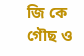জি কে গৌছ ও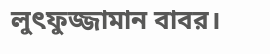লুৎফুজ্জামান বাবর।